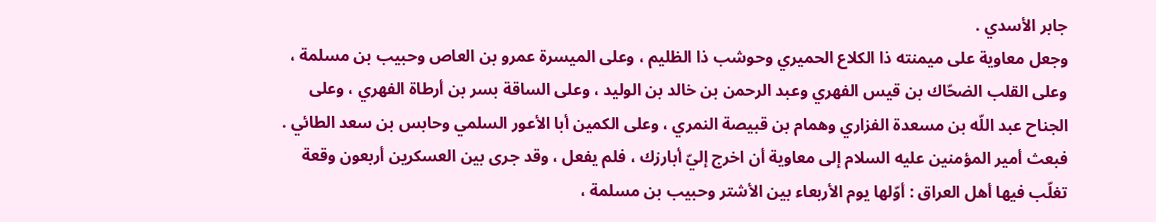جابر الأسدي .
وجعل معاوية على ميمنته ذا الكلاع الحميري وحوشب ذا الظليم ، وعلى الميسرة عمرو بن العاص وحبيب بن مسلمة ، وعلى القلب الضحّاك بن قيس الفهري وعبد الرحمن بن خالد بن الوليد ، وعلى الساقة بسر بن أرطاة الفهري ، وعلى الجناح عبد اللّه بن مسعدة الفزاري وهمام بن قبيصة النمري ، وعلى الكمين أبا الأعور السلمي وحابس بن سعد الطائي .
فبعث أمير المؤمنين عليه السلام إلى معاوية أن اخرج إليّ أبارزك ، فلم يفعل ، وقد جرى بين العسكرين أربعون وقعة تغلّب فيها أهل العراق : أوّلها يوم الأربعاء بين الأشتر وحبيب بن مسلمة ،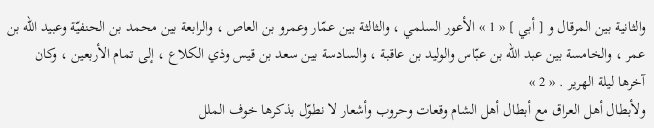والثانية بين المرقال و [ أبي ] « 1 » الأعور السلمي ، والثالثة بين عمّار وعمرو بن العاص ، والرابعة بين محمد بن الحنفيّة وعبيد اللّه بن عمر ، والخامسة بين عبد اللّه بن عبّاس والوليد بن عاقبة ، والسادسة بين سعد بن قيس وذي الكلاع ، إلى تمام الأربعين ، وكان آخرها ليلة الهرير . « 2 »
ولأبطال أهل العراق مع أبطال أهل الشام وقعات وحروب وأشعار لا نطوّل بذكرها خوف الملل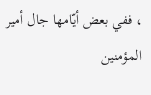، ففي بعض أيّامها جال أمير المؤمنين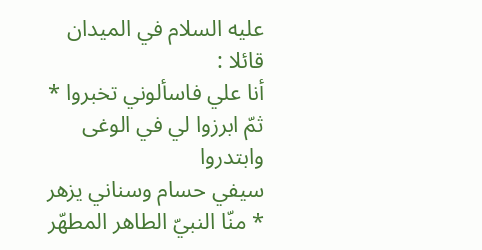عليه السلام في الميدان قائلا :
أنا علي فاسألوني تخبروا * ثمّ ابرزوا لي في الوغى وابتدروا
سيفي حسام وسناني يزهر * منّا النبيّ الطاهر المطهّر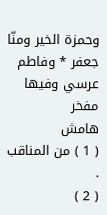وحمزة الخير ومنّا جعفر * وفاطم عرسي وفيها مفخر
هامش
( 1 ) من المناقب .
( 2 )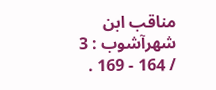مناقب ابن شهرآشوب : 3 / 164 - 169 .